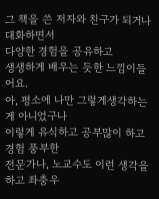그 책을 쓴 저자와 친구가 되거나 대화하면서
다양한 경험을 공유하고
생생하게 배우는 듯한 느낌이들어요.
아, 평소에 나만 그렇게생각하는 게 아니었구나
이렇게 유식하고 공부많이 하고 경험 풍부한
전문가나, 노교수도 이런 생각을 하고 좌충우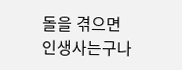돌을 겪으면
인생사는구나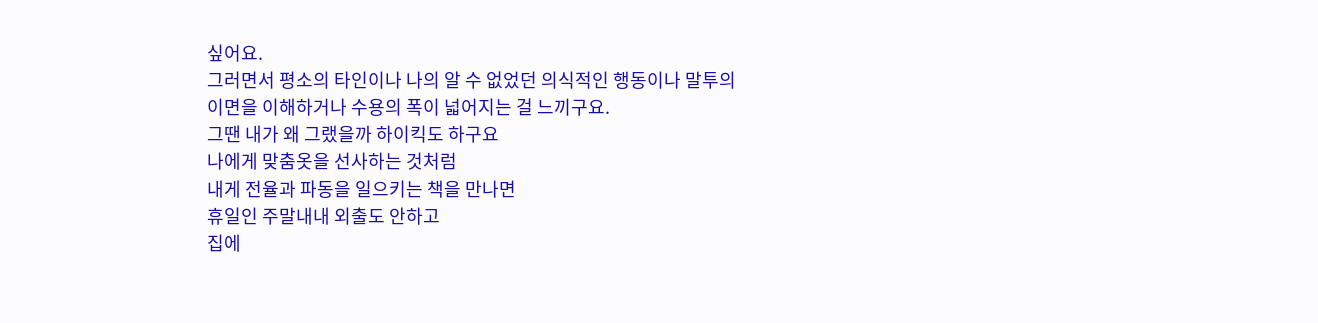싶어요.
그러면서 평소의 타인이나 나의 알 수 없었던 의식적인 행동이나 말투의
이면을 이해하거나 수용의 폭이 넓어지는 걸 느끼구요.
그땐 내가 왜 그랬을까 하이킥도 하구요
나에게 맞춤옷을 선사하는 것처럼
내게 전율과 파동을 일으키는 책을 만나면
휴일인 주말내내 외출도 안하고
집에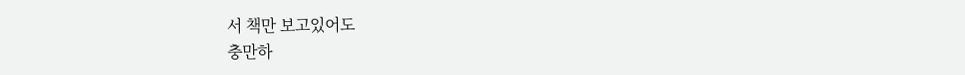서 책만 보고있어도
충만하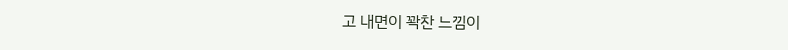고 내면이 꽉찬 느낌이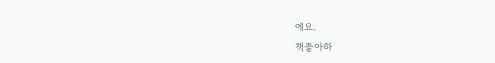에요.
책좋아하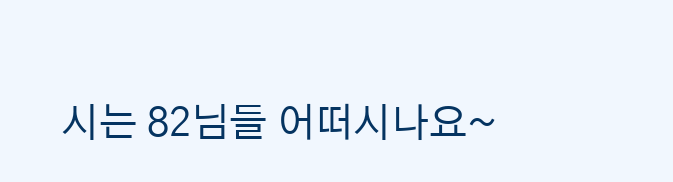시는 82님들 어떠시나요~